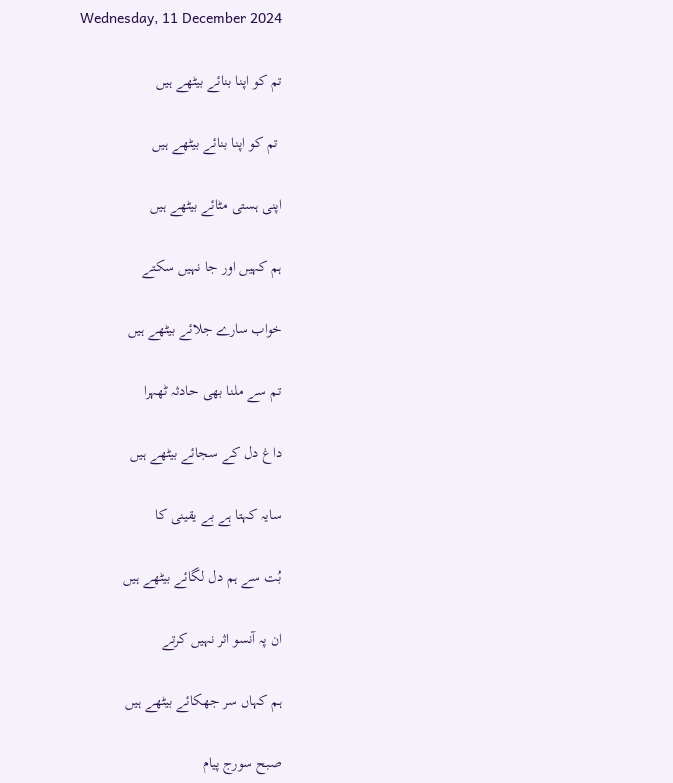Wednesday, 11 December 2024

تم کو اپنا بنائے بیٹھے ہیں

 تم کو اپنا بنائے بیٹھے ہیں

اپنی ہستی مٹائے بیٹھے ہیں

ہم کہیں اور جا نہیں سکتے

خواب سارے جلائے بیٹھے ہیں

تم سے ملنا بھی حادثہ ٹھہرا

داغ دل کے سجائے بیٹھے ہیں

سایہ کہتا ہے بے یقینی کا

بُت سے ہم دل لگائے بیٹھے ہیں

ان پہ آنسو اثر نہیں کرتے

ہم کہاں سر جھکائے بیٹھے ہیں

صبح سورج پیام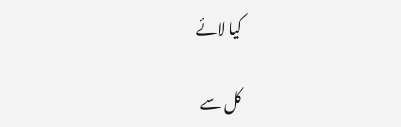کیا لائے

کل سے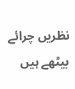نظریں چرائے بیٹھے ہیں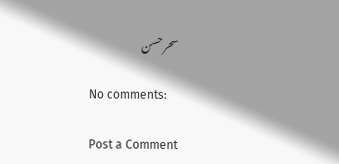سحر حسن

No comments:

Post a Comment